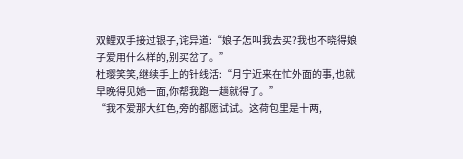双鲤双手接过银子,诧异道:“娘子怎叫我去买?我也不晓得娘子爱用什么样的,别买岔了。”
杜璎笑笑,继续手上的针线活:“月宁近来在忙外面的事,也就早晚得见她一面,你帮我跑一趟就得了。”
“我不爱那大红色,旁的都愿试试。这荷包里是十两,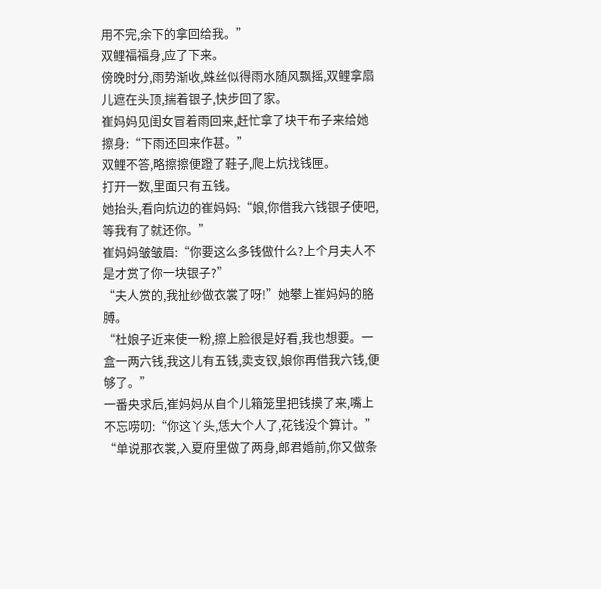用不完,余下的拿回给我。”
双鲤福福身,应了下来。
傍晚时分,雨势渐收,蛛丝似得雨水随风飘摇,双鲤拿扇儿遮在头顶,揣着银子,快步回了家。
崔妈妈见闺女冒着雨回来,赶忙拿了块干布子来给她擦身:“下雨还回来作甚。”
双鲤不答,略擦擦便蹬了鞋子,爬上炕找钱匣。
打开一数,里面只有五钱。
她抬头,看向炕边的崔妈妈:“娘,你借我六钱银子使吧,等我有了就还你。”
崔妈妈皱皱眉:“你要这么多钱做什么?上个月夫人不是才赏了你一块银子?”
“夫人赏的,我扯纱做衣裳了呀!”她攀上崔妈妈的胳膊。
“杜娘子近来使一粉,擦上脸很是好看,我也想要。一盒一两六钱,我这儿有五钱,卖支钗,娘你再借我六钱,便够了。”
一番央求后,崔妈妈从自个儿箱笼里把钱摸了来,嘴上不忘唠叨:“你这丫头,恁大个人了,花钱没个算计。”
“单说那衣裳,入夏府里做了两身,郎君婚前,你又做条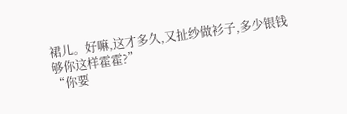裙儿。好嘛,这才多久,又扯纱做衫子,多少银钱够你这样霍霍?”
“你要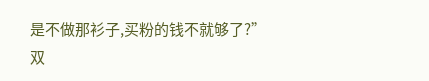是不做那衫子,买粉的钱不就够了?”
双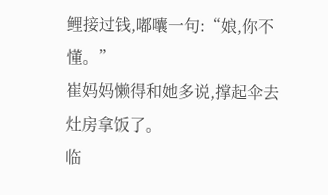鲤接过钱,嘟囔一句:“娘,你不懂。”
崔妈妈懒得和她多说,撑起伞去灶房拿饭了。
临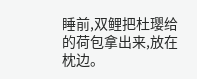睡前,双鲤把杜璎给的荷包拿出来,放在枕边。